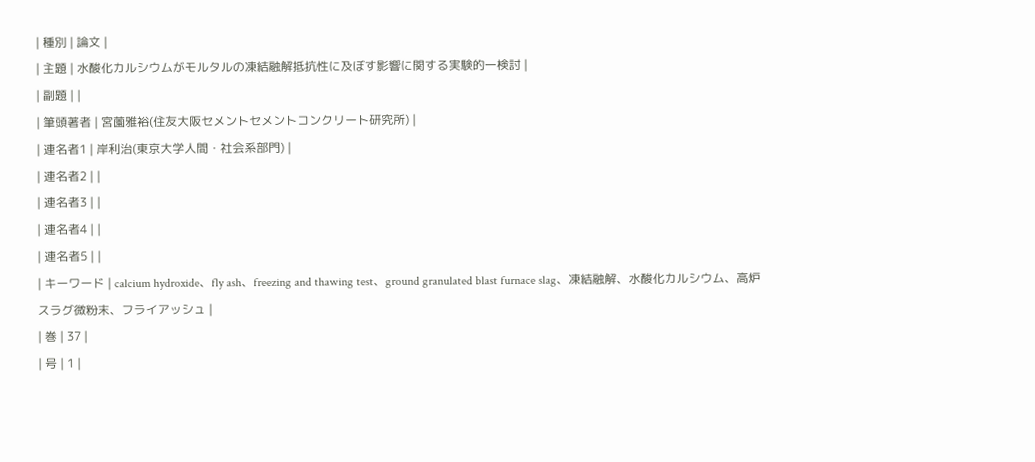| 種別 | 論文 |
| 主題 | 水酸化カルシウムがモルタルの凍結融解抵抗性に及ぼす影響に関する実験的一検討 |
| 副題 | |
| 筆頭著者 | 宮薗雅裕(住友大阪セメントセメントコンクリート研究所) |
| 連名者1 | 岸利治(東京大学人間・社会系部門) |
| 連名者2 | |
| 連名者3 | |
| 連名者4 | |
| 連名者5 | |
| キーワード | calcium hydroxide、fly ash、freezing and thawing test、ground granulated blast furnace slag、凍結融解、水酸化カルシウム、高炉スラグ微粉末、フライアッシュ |
| 巻 | 37 |
| 号 | 1 |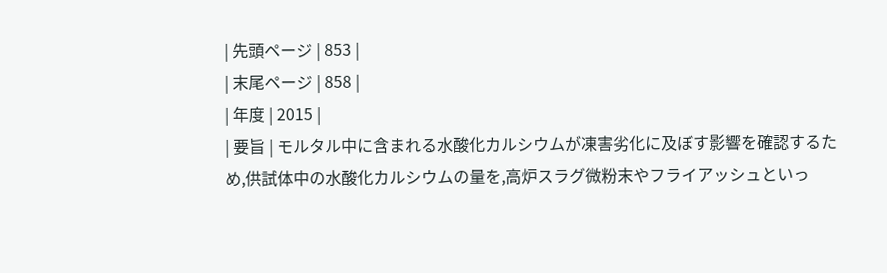| 先頭ページ | 853 |
| 末尾ページ | 858 |
| 年度 | 2015 |
| 要旨 | モルタル中に含まれる水酸化カルシウムが凍害劣化に及ぼす影響を確認するため,供試体中の水酸化カルシウムの量を,高炉スラグ微粉末やフライアッシュといっ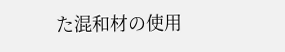た混和材の使用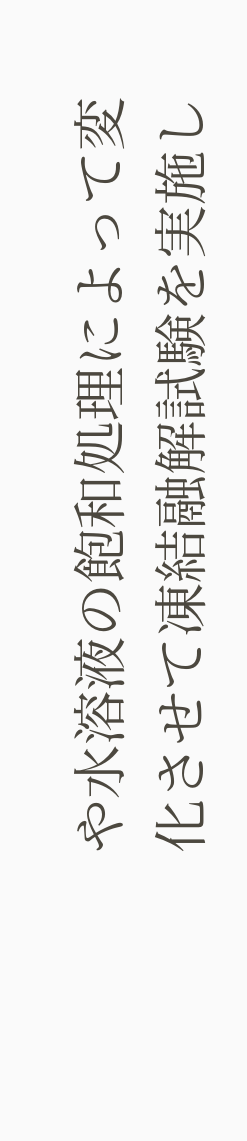や水溶液の飽和処理によって変化させて凍結融解試験を実施し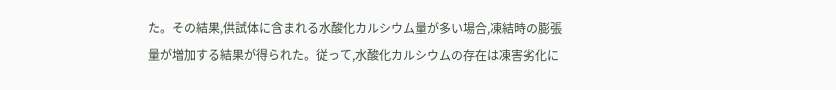た。その結果,供試体に含まれる水酸化カルシウム量が多い場合,凍結時の膨張量が増加する結果が得られた。従って,水酸化カルシウムの存在は凍害劣化に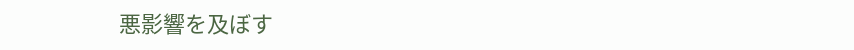悪影響を及ぼす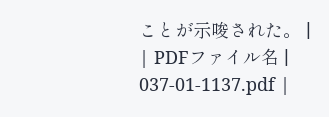ことが示唆された。 |
| PDFファイル名 | 037-01-1137.pdf |